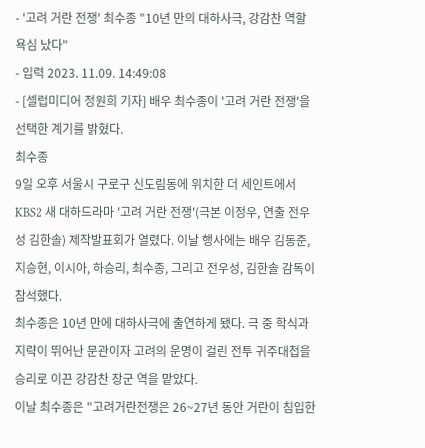- '고려 거란 전쟁' 최수종 "10년 만의 대하사극, 강감찬 역할 욕심 났다"
- 입력 2023. 11.09. 14:49:08
- [셀럽미디어 정원희 기자] 배우 최수종이 '고려 거란 전쟁'을 선택한 계기를 밝혔다.
최수종
9일 오후 서울시 구로구 신도림동에 위치한 더 세인트에서 KBS2 새 대하드라마 '고려 거란 전쟁'(극본 이정우, 연출 전우성 김한솔) 제작발표회가 열렸다. 이날 행사에는 배우 김동준, 지승현, 이시아, 하승리, 최수종, 그리고 전우성, 김한솔 감독이 참석했다.
최수종은 10년 만에 대하사극에 출연하게 됐다. 극 중 학식과 지략이 뛰어난 문관이자 고려의 운명이 걸린 전투 귀주대첩을 승리로 이끈 강감찬 장군 역을 맡았다.
이날 최수종은 "고려거란전쟁은 26~27년 동안 거란이 침입한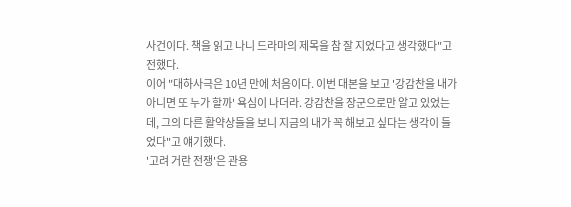사건이다. 책을 읽고 나니 드라마의 제목을 참 잘 지었다고 생각했다"고 전했다.
이어 "대하사극은 10년 만에 처음이다. 이번 대본을 보고 '강감찬을 내가 아니면 또 누가 할까' 욕심이 나더라. 강감찬을 장군으로만 알고 있었는데, 그의 다른 활약상들을 보니 지금의 내가 꼭 해보고 싶다는 생각이 들었다"고 얘기했다.
'고려 거란 전쟁'은 관용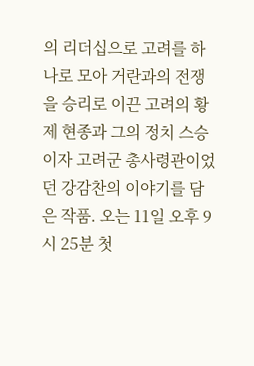의 리더십으로 고려를 하나로 모아 거란과의 전쟁을 승리로 이끈 고려의 황제 현종과 그의 정치 스승이자 고려군 총사령관이었던 강감찬의 이야기를 담은 작품. 오는 11일 오후 9시 25분 첫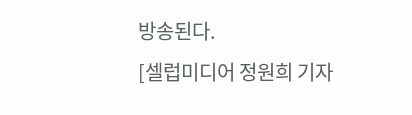방송된다.
[셀럽미디어 정원희 기자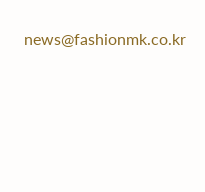news@fashionmk.co.kr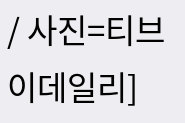/ 사진=티브이데일리]